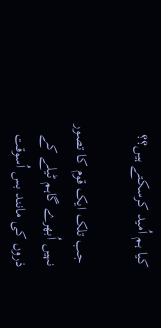کیا ہم اُمید کرسکتے ہیں؟؟

 جب تلک ایک قوم کا تصور نہیں اُبھرے گاہم ٹیلے کے ذروں کی مانند بس اُسوقت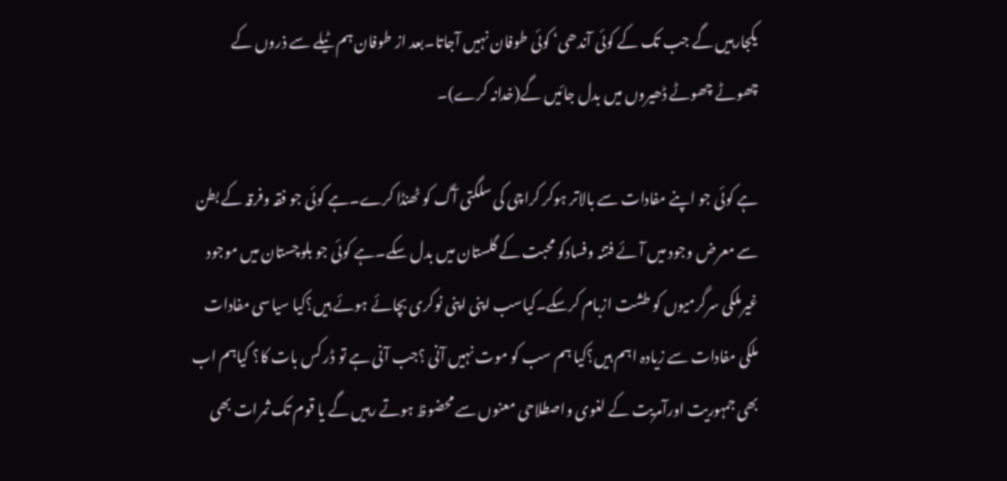یکجارہیں گے جب تک کے کوئی آندھی‘ کوئی طوفان نہیں آجاتا۔بعد از طوفان ہم ٹیلے سے ذروں کے چھوٹے چھوٹے ڈھیروں میں بدل جائیں گے(خدانہ کرے)۔

ہے کوئی جو اپنے مفادات سے بالاتر ہوکر کراچی کی سلگتی آگ کو ٹھنڈا کرے۔ہے کوئی جو فقہ وفرقہ کے بطن سے معرض وجود میں آئے فتنہ وفسادکو محبت کے گلستان میں بدل سکے۔ہے کوئی جو بلوچستان میں موجود غیرملکی سرگرمیوں کو طشت ازبام کرسکے۔کیاسب اپنی اپنی نوکری بچائے ہوئے ہیں؟کیا سیاسی مفادات ملکی مفادات سے زیادہ اہم ہیں؟کیا ہم سب کو موت نہیں آنی ؟جب آنی ہے تو ڈر کس بات کا؟ کیاہم اب بھی جمہوریت اورآمریت کے لغوی واصطلاحی معنوں سے محضوظ ہوتے رہیں گے یا قوم تک ثمرات بھی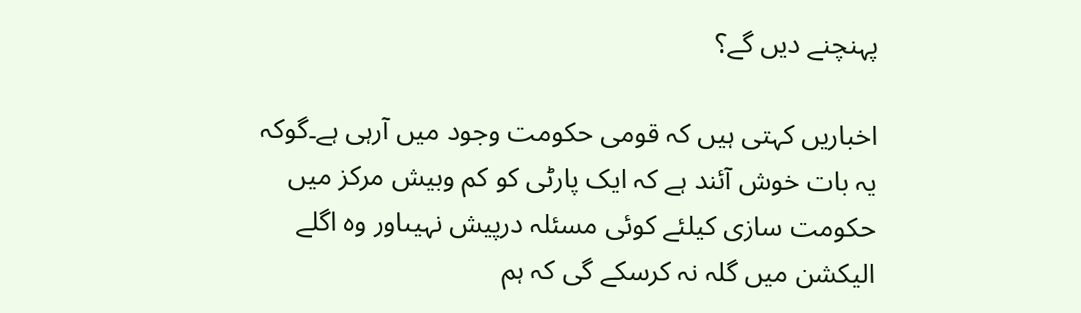پہنچنے دیں گے؟

اخباریں کہتی ہیں کہ قومی حکومت وجود میں آرہی ہے۔گوکہ یہ بات خوش آئند ہے کہ ایک پارٹی کو کم وبیش مرکز میں حکومت سازی کیلئے کوئی مسئلہ درپیش نہیںاور وہ اگلے الیکشن میں گلہ نہ کرسکے گی کہ ہم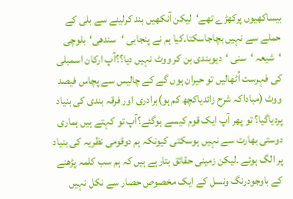بیساکھیوں پرکھڑے تھے‘لیکن آنکھیں بند کرلینے سے بلی کے حملے سے نہیں بچاجاسکتا۔کیا ہم نے پنجابی ‘سندھی‘بلوچی ‘شیعہ ‘سنی ‘دیوبندی بن کر ووٹ نہیں دیا؟؟آپ ارکان اسمبلی کی فہرست اُٹھالیں تو حیران ہوں گے کے چالیس سے پچاس فیصد ووٹ (مباداکہ شرح زائدیاکچھ کم ہو)برادری اور فرقہ بندی کی بنیاد پردیاگیا؟ تو پھر آپ ایک قوم کیسے ہوگئے؟آپ تو کہتے ہیں ہماری دوستی بھارت سے نہیں ہوسکتی کیونکہ ہم دوقومی نظریہ کی بنیاد پر الگ ہوئے ۔لیکن زمینی حقائق بتارہے ہیں کہ ہم سب کلمہ پڑھنے کے باوجودرنگ ونسل کے ایک مخصوص حصار سے نکل نہیں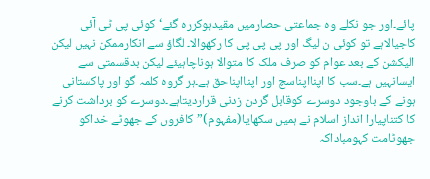پائے۔اور جو نکلے وہ جماعتی حصارمیں مقیدہوکررہ گئے‘کوئی پی ٹی آئی کاجیالاہے تو کوئی ن لیگ اور پی پی پی کا رکھوالا۔ لگاؤ سے انکارممکن نہیں لیکن الیکشن کے بعد عوام کو صرف ملک کا متوالا ہوناچاہیئے لیکن بدقسمتی سے ایسانہیں ہے۔سب کا اپنااپناسچ اور اپنااپناحق ہے۔ہر گروہ کلمہ گو اور پاکستانی ہونے کے باوجود دوسرے کوقابل گردن زدنی قراردیتاہے۔دوسرے کو برداشت کرنے کا کتناپیارا انداز اسلام نے ہمیں سکھایا(مفہوم)”کافروں کے جھوٹے خداکو جھوٹامت کہومباداکہ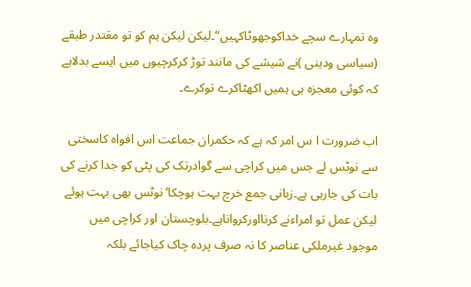وہ تمہارے سچے خداکوجھوٹاکہیں“۔لیکن لیکن ہم کو تو مقتدر طبقے (سیاسی ودینی )نے شیشے کی مانند توڑ کرکرچیوں میں ایسے بدلاہے کہ کوئی معجزہ ہی ہمیں اکھٹاکرے توکرے۔

اب ضرورت ا س امر کہ ہے کہ حکمران جماعت اس افواہ کاسختی سے نوٹس لے جس میں کراچی سے گوادرتک کی پٹی کو جدا کرنے کی بات کی جارہی ہے۔زبانی جمع خرچ بہت ہوچکا‘نوٹس بھی بہت ہوئے لیکن عمل تو امراءنے کرنااورکرواناہے۔بلوچستان اور کراچی میں موجود غیرملکی عناصر کا نہ صرف پردہ چاک کیاجائے بلکہ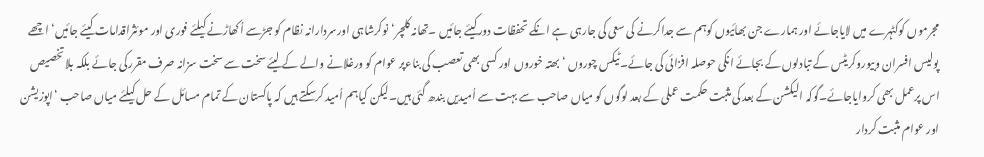مجرموں کوکٹہرے میں لایاجائے اور ہمارے جن بھائیوں کوہم سے جداکرنے کی سعی کی جارہی ہے انکے تحفظات دورکیئے جائیں ۔تھانہ کلچر‘نوکرشاہی اورسردارانہ نظام کو جڑسے اُکھاڑنے کیلئے فوری اور موئثراقدامات کیئے جائیں‘اچھے پولیس افسران وبیوروکریٹس کے تبادلوں کے بجائے انکی حوصلہ افزائی کی جائے۔ٹیکس چوروں ‘بھتہ خوروں اور کسی بھی تعصب کی بناءپر عوام کو ورغلانے والے کے لیئے سخت سے سخت سزانہ صرف مقررکی جائے بلکہ بلاتخصیص اس پرعمل بھی کروایاجائے۔گوکہ الیکشن کے بعد کی مثبت حکمت عملی کے بعد لوگوں کو میاں صاحب سے بہت سے اُمیدیں بندھ گئی ہیں۔لیکن کیاہم اُمید کرسکتے ہیں کہ پاکستان کے تمام مسائل کے حل کیلئے میاں صاحب ‘اپوزیشن اور عوام مثبت کردار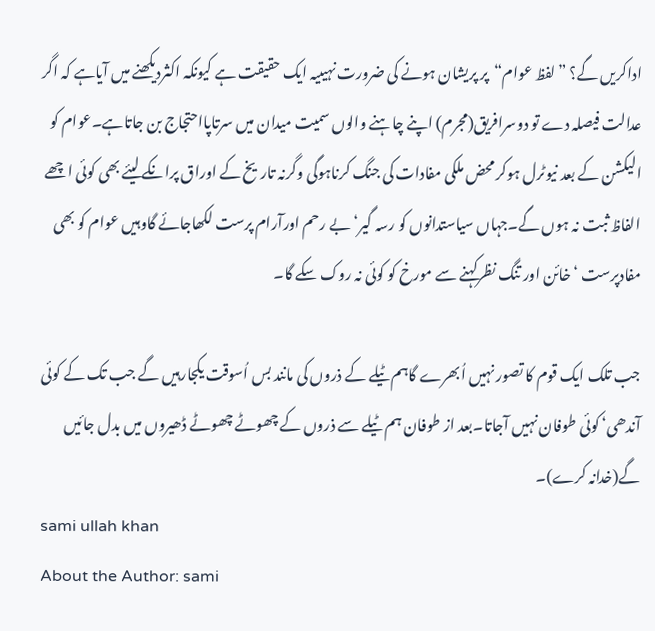اداکریں گے؟ ”لفظ عوام“پر پریشان ہونے کی ضرورت نہیںیہ ایک حقیقت ہے کیونکہ اکثردیکھنے میں آیاہے کہ اگر عدالت فیصلہ دے تو دوسرافریق(مجرم) اپنے چاہنے والوں سمیت میدان میں سرتاپااحتجاج بن جاتاہے۔عوام کو الیکشن کے بعد نیوٹرل ہوکر محض ملکی مفادات کی جنگ کرناہوگی وگرنہ تاریخ کے اوراق پرانکے لیئے بھی کوئی اچھے الفاظ ثبت نہ ہوں گے۔جہاں سیاستدانوں کو رسہ گیر‘بے رحم اورآرام پرست لکھاجائے گاوہیں عوام کو بھی مفادپرست ‘خائن اور تنگ نظرکہنے سے مورخ کو کوئی نہ روک سکے گا۔

جب تلک ایک قوم کا تصور نہیں اُبھرے گاہم ٹیلے کے ذروں کی مانند بس اُسوقت یکجارہیں گے جب تک کے کوئی آندھی‘ کوئی طوفان نہیں آجاتا۔بعد از طوفان ہم ٹیلے سے ذروں کے چھوٹے چھوٹے ڈھیروں میں بدل جائیں گے(خدانہ کرے)۔
sami ullah khan
About the Author: sami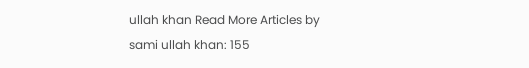ullah khan Read More Articles by sami ullah khan: 155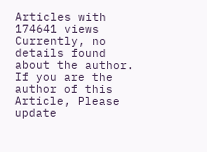Articles with 174641 views Currently, no details found about the author. If you are the author of this Article, Please update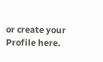or create your Profile here.